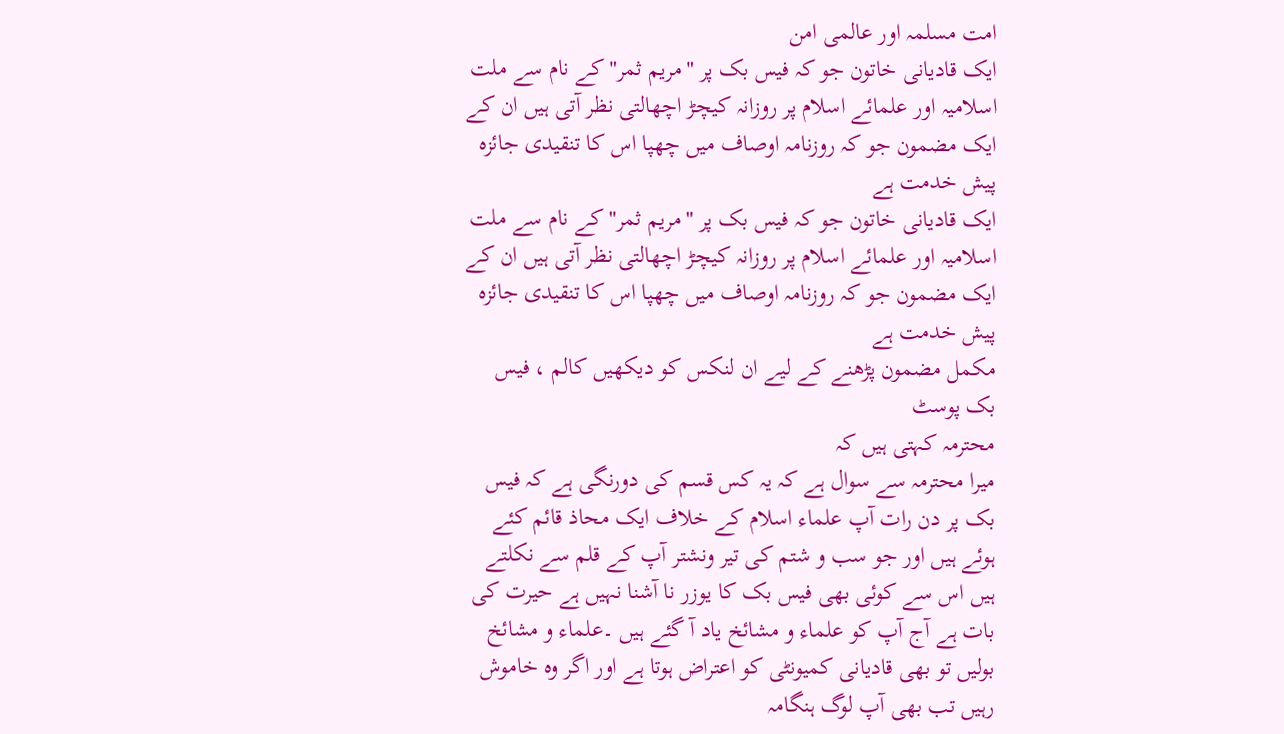امت مسلمہ اور عالمی امن
ایک قادیانی خاتون جو کہ فیس بک پر "مریم ثمر"کے نام سے ملت اسلامیہ اور علمائے اسلام پر روزانہ کیچڑ اچھالتی نظر آتی ہیں ان کے ایک مضمون جو کہ روزنامہ اوصاف میں چھپا اس کا تنقیدی جائزہ پیش خدمت ہے
ایک قادیانی خاتون جو کہ فیس بک پر "مریم ثمر"کے نام سے ملت اسلامیہ اور علمائے اسلام پر روزانہ کیچڑ اچھالتی نظر آتی ہیں ان کے ایک مضمون جو کہ روزنامہ اوصاف میں چھپا اس کا تنقیدی جائزہ پیش خدمت ہے
مکمل مضمون پڑھنے کے لیے ان لنکس کو دیکھیں کالم ، فیس بک پوسٹ
محترمہ کہتی ہیں کہ
میرا محترمہ سے سوال ہے کہ یہ کس قسم کی دورنگی ہے کہ فیس بک پر دن رات آپ علماء اسلام کے خلاف ایک محاذ قائم کئے ہوئے ہیں اور جو سب و شتم کی تیر ونشتر آپ کے قلم سے نکلتے ہیں اس سے کوئی بھی فیس بک کا یوزر نا آشنا نہیں ہے حیرت کی بات ہے آج آپ کو علماء و مشائخ یاد آ گئے ہیں ۔علماء و مشائخ بولیں تو بھی قادیانی کمیونٹی کو اعتراض ہوتا ہے اور اگر وہ خاموش رہیں تب بھی آپ لوگ ہنگامہ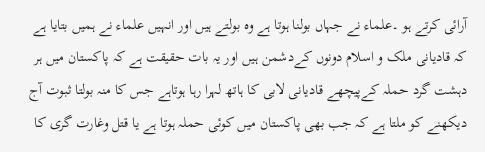آرائی کرتے ہو ۔علماء نے جہاں بولنا ہوتا ہے وہ بولتے ہیں اور انہیں علماء نے ہمیں بتایا ہے کہ قادیانی ملک و اسلام دونوں کےدشمن ہیں اور یہ بات حقیقت ہے کہ پاکستان میں ہر دہشت گرد حملہ کےپیچھے قادیانی لابی کا ہاتھ لہرا رہا ہوتاہے جس کا منہ بولتا ثبوت آج دیکھنے کو ملتا ہے کہ جب بھی پاکستان میں کوئی حملہ ہوتا ہے یا قتل وغارت گری کا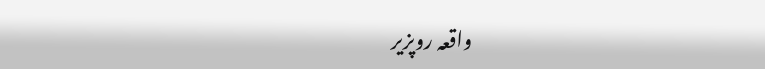واقعہ روپزیر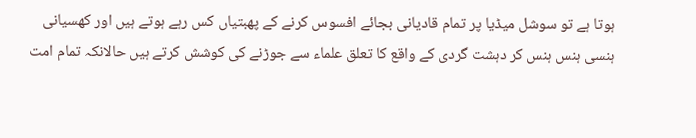ہوتا ہے تو سوشل میڈیا پر تمام قادیانی بجائے افسوس کرنے کے پھبتیاں کس رہے ہوتے ہیں اور کھسیانی ہنسی ہنس ہنس کر دہشت گردی کے واقع کا تعلق علماء سے جوڑنے کی کوشش کرتے ہیں حالانکہ تمام امت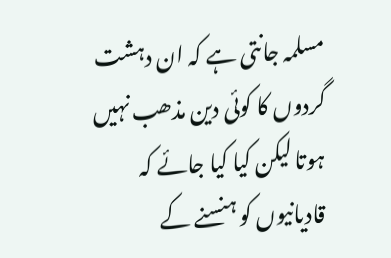مسلمہ جانتی ہے کہ ان دہشت گردوں کا کوئی دین مذھب نہیں ہوتا لیکن کیا کیا جائے کہ قادیانیوں کو ہنسنے کے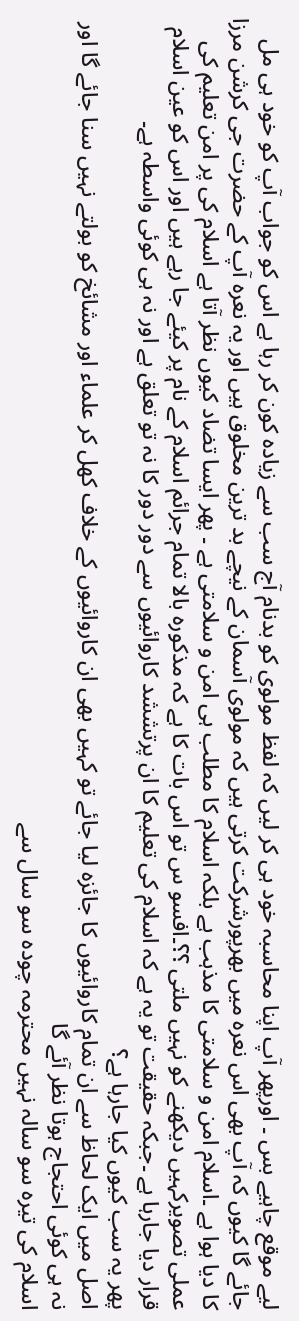لیے موقع چاہیے بس ۔ اورپھر آپ اپنا محاسبہ خود ہی کر لیں کہ لفظ مولوی کو بدنام آج سب سے زیادہ کون کر رہا ہے اس کو جواب آپ کو خود ہی مل جائے گا کیوں کہ آپ بھی اس نعرہ میں بھرپورشرکت کرتی ہیں کہ مولوی آسمان کے نیچے بد ترین مخلوق ہیں اور یہ نعرہ آپ کے حضرت جی کرشن مرزا کا دیا ہوا ہے ۔اسلام امن و سلامتی کا مذہب ہے بلکہ اسلام کا مطلب ہی امن و سلامتی ہے ۔ پھر ایسا تضاد کیوں نظر آتا ہے اسلام کی پر امن تعلیم کی عملی تصویرکہیں دیکھنے کو نہیں ملتی ؟؟۔افسو س تو اس بات کا ہے کہ مذکورہ بالا تمام جرائم اسلام کے نام پر کیئے جا رہے ہیں اور اس کو عین اسلام قرار دیا جارہا ہے ۔جبکہ حقیقت تو یہ ہے کہ اسلام کی تعلیم کا ان پرتششد کاروائیوں سے دور دور کا نہ تو تعلق ہے اور نہ ہی کوئی واسطہ ہے۔
پھر یہ سب کیوں کیا جارہا ہے؟
اصل میں ایک لحاظ سے ان تمام کاروائیوں کا جائزہ لیا جائے تو کہیں بھی ان کاروائیوں کے خلاف کھل کر علماء اور مشائخ کو بولتے نہیں سنا جائے گا اور نہ ہی کوئی احتجاج ہوتا نظر آئے گا
اسلام کی تیرہ سو سالہ نہیں محترمہ چودہ سو سال سے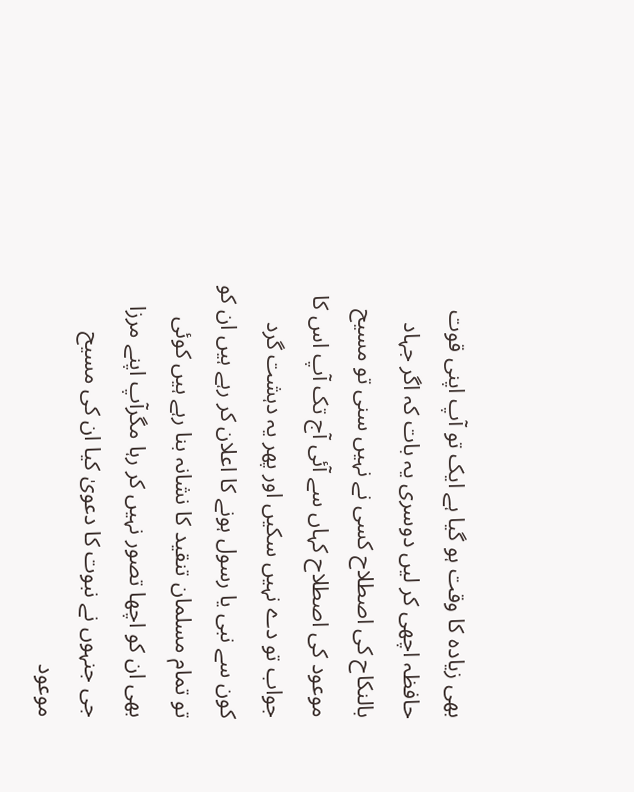بھی زیادہ کا وقت ہو گیا ہے ایک تو آپ اپنی قوت حافظہ اچھی کر لیں دوسری یہ بات کہ اگر جہاد بالنکاح کی اصطلاح کسی نے نہیں سنی تو مسیح موعود کی اصطلاح کہاں سے آئی آج تک آپ اس کا جواب تو دے نہیں سکیں اور پھر یہ دہشت گرد کون سے نبی یا رسول ہونے کا اعلان کر رہے ہیں ان کو تو تمام مسلمان تنقید کا نشانہ بنا رہے ہیں کوئی بھی ان کو اچھا تصور نہیں کر رہا مگرآپ اپنے مرزا جی جنہوں نے نبوت کا دعویٰ کیا ان کی مسیح موعود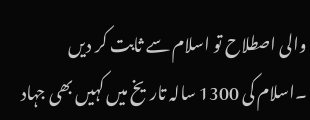والی اصطلاح تو اسلام سے ثابت کر دیں ۔اسلام کی 1300 سالہ تاریخ میں کہیں بھی جہاد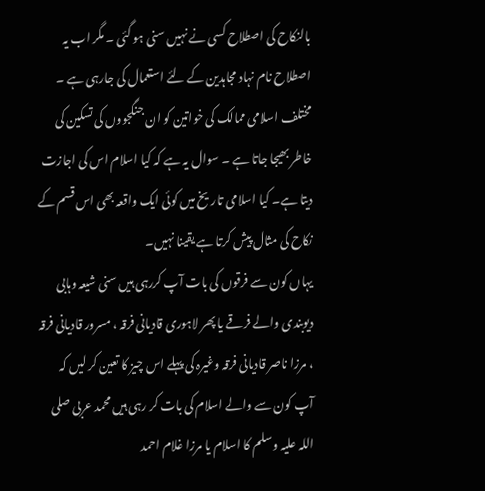بالنکاح کی اصطلاح کسی نے نہیں سنی ہو گئی ۔ مگر اب یہ اصطلاح نام نہاد مجاہدین کے لئے استعمال کی جارہی ہے ۔ مختلف اسلامی ممالک کی خواتین کو ان جنگجووں کی تسکین کی خاطر بھیجا جاتا ہے ۔ سوال یہ ہے کہ کیا اسلام اس کی اجازت دیتا ہے۔ کیا اسلامی تاریخ میں کوئی ایک واقعہ بھی اس قسم کے نکاح کی مثال پیش کرتا ہے یقینا نہیں۔
یہاں کون سے فرقوں کی بات آپ کررہی ہیں سنی شیعہ وہابی دیوبندی والے فرقے یا پھر لاہوری قادیانی فرقہ ، مسرور قادیانی فرقہ ، مرزا ناصر قادیانی فرقہ وغیرہ کی پہلے اس چیز کا تعین کر لیں کہ آپ کون سے والے اسلام کی بات کر رہی ہیں محمد عربی صلی اللہ علیہ وسلم کا اسلام یا مرزا غلام احمد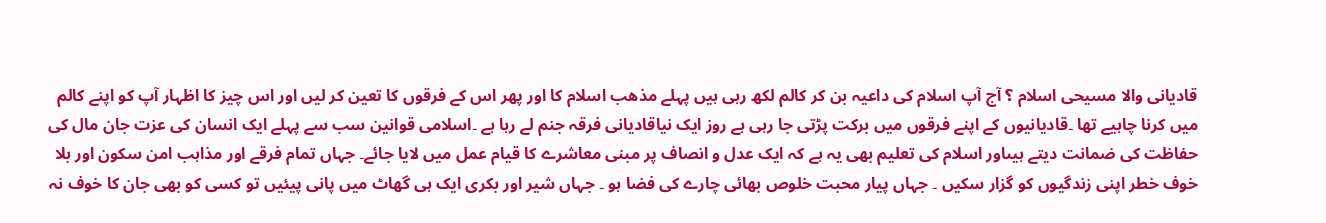قادیانی والا مسیحی اسلام ؟ آج آپ اسلام کی داعیہ بن کر کالم لکھ رہی ہیں پہلے مذھب اسلام کا اور پھر اس کے فرقوں کا تعین کر لیں اور اس چیز کا اظہار آپ کو اپنے کالم میں کرنا چاہیے تھا ۔قادیانیوں کے اپنے فرقوں میں برکت پڑتی جا رہی ہے روز ایک نیاقادیانی فرقہ جنم لے رہا ہے ۔اسلامی قوانین سب سے پہلے ایک انسان کی عزت جان مال کی حفاظت کی ضمانت دیتے ہیںاور اسلام کی تعلیم بھی یہ ہے کہ ایک عدل و انصاف پر مبنی معاشرے کا قیام عمل میں لایا جائے۔ جہاں تمام فرقے اور مذاہب امن سکون اور بلا خوف خطر اپنی زندگیوں کو گزار سکیں ۔ جہاں پیار محبت خلوص بھائی چارے کی فضا ہو ۔ جہاں شیر اور بکری ایک ہی گھاٹ میں پانی پیئیں تو کسی کو بھی جان کا خوف نہ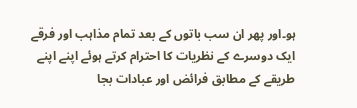ہو۔اور پھر ان سب باتوں کے بعد تمام مذاہب اور فرقے ایک دوسرے کے نظریات کا احترام کرتے ہوئے اپنے اپنے طریقے کے مطابق فرائض اور عبادات بجا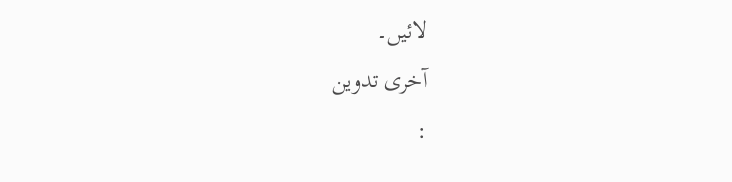لائیں۔
آخری تدوین
: